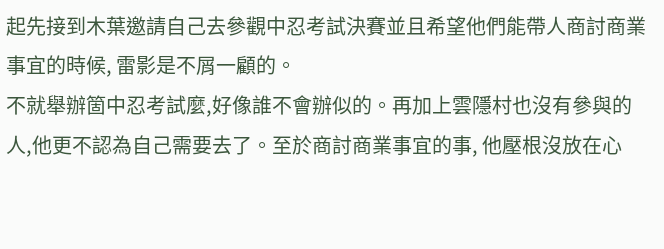起先接到木葉邀請自己去參觀中忍考試決賽並且希望他們能帶人商討商業事宜的時候, 雷影是不屑一顧的。
不就舉辦箇中忍考試麼,好像誰不會辦似的。再加上雲隱村也沒有參與的人,他更不認為自己需要去了。至於商討商業事宜的事, 他壓根沒放在心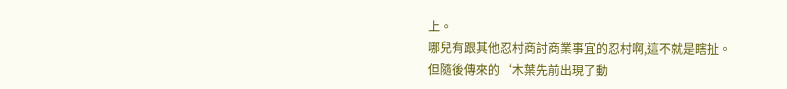上。
哪兒有跟其他忍村商討商業事宜的忍村啊,這不就是瞎扯。
但隨後傳來的‘木葉先前出現了動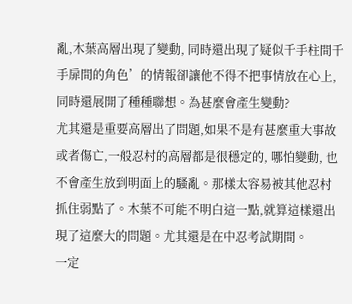亂,木葉高層出現了變動, 同時還出現了疑似千手柱間千手扉間的角色’的情報卻讓他不得不把事情放在心上,同時還展開了種種聯想。為甚麼會產生變動?
尤其還是重要高層出了問題,如果不是有甚麼重大事故或者傷亡,一般忍村的高層都是很穩定的, 哪怕變動, 也不會產生放到明面上的騷亂。那樣太容易被其他忍村抓住弱點了。木葉不可能不明白這一點,就算這樣還出現了這麼大的問題。尤其還是在中忍考試期間。
一定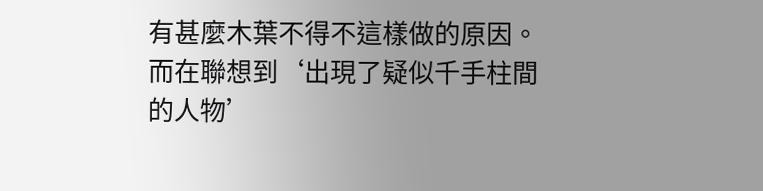有甚麼木葉不得不這樣做的原因。
而在聯想到‘出現了疑似千手柱間的人物’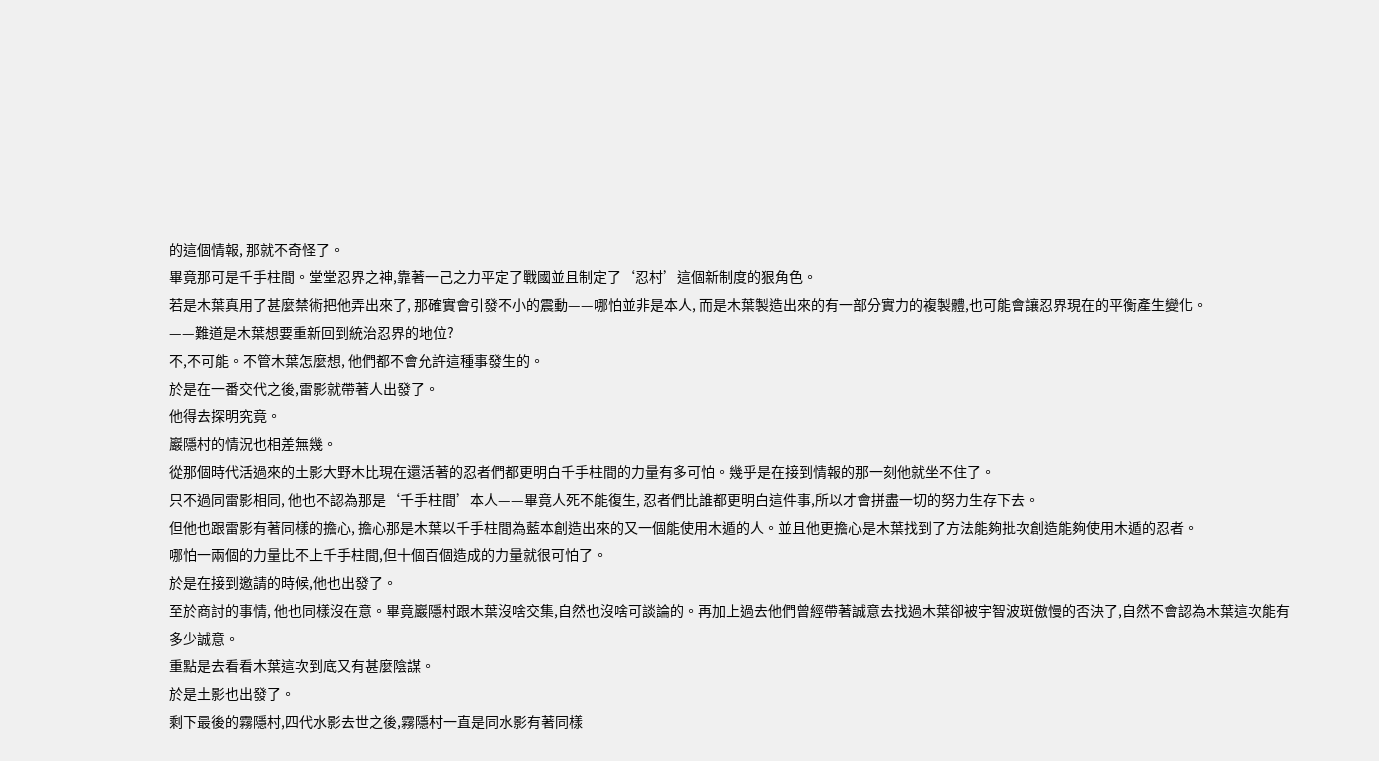的這個情報, 那就不奇怪了。
畢竟那可是千手柱間。堂堂忍界之神,靠著一己之力平定了戰國並且制定了‘忍村’這個新制度的狠角色。
若是木葉真用了甚麼禁術把他弄出來了, 那確實會引發不小的震動——哪怕並非是本人, 而是木葉製造出來的有一部分實力的複製體,也可能會讓忍界現在的平衡產生變化。
——難道是木葉想要重新回到統治忍界的地位?
不,不可能。不管木葉怎麼想, 他們都不會允許這種事發生的。
於是在一番交代之後,雷影就帶著人出發了。
他得去探明究竟。
巖隱村的情況也相差無幾。
從那個時代活過來的土影大野木比現在還活著的忍者們都更明白千手柱間的力量有多可怕。幾乎是在接到情報的那一刻他就坐不住了。
只不過同雷影相同, 他也不認為那是‘千手柱間’本人——畢竟人死不能復生, 忍者們比誰都更明白這件事,所以才會拼盡一切的努力生存下去。
但他也跟雷影有著同樣的擔心, 擔心那是木葉以千手柱間為藍本創造出來的又一個能使用木遁的人。並且他更擔心是木葉找到了方法能夠批次創造能夠使用木遁的忍者。
哪怕一兩個的力量比不上千手柱間,但十個百個造成的力量就很可怕了。
於是在接到邀請的時候,他也出發了。
至於商討的事情, 他也同樣沒在意。畢竟巖隱村跟木葉沒啥交集,自然也沒啥可談論的。再加上過去他們曾經帶著誠意去找過木葉卻被宇智波斑傲慢的否決了,自然不會認為木葉這次能有多少誠意。
重點是去看看木葉這次到底又有甚麼陰謀。
於是土影也出發了。
剩下最後的霧隱村,四代水影去世之後,霧隱村一直是同水影有著同樣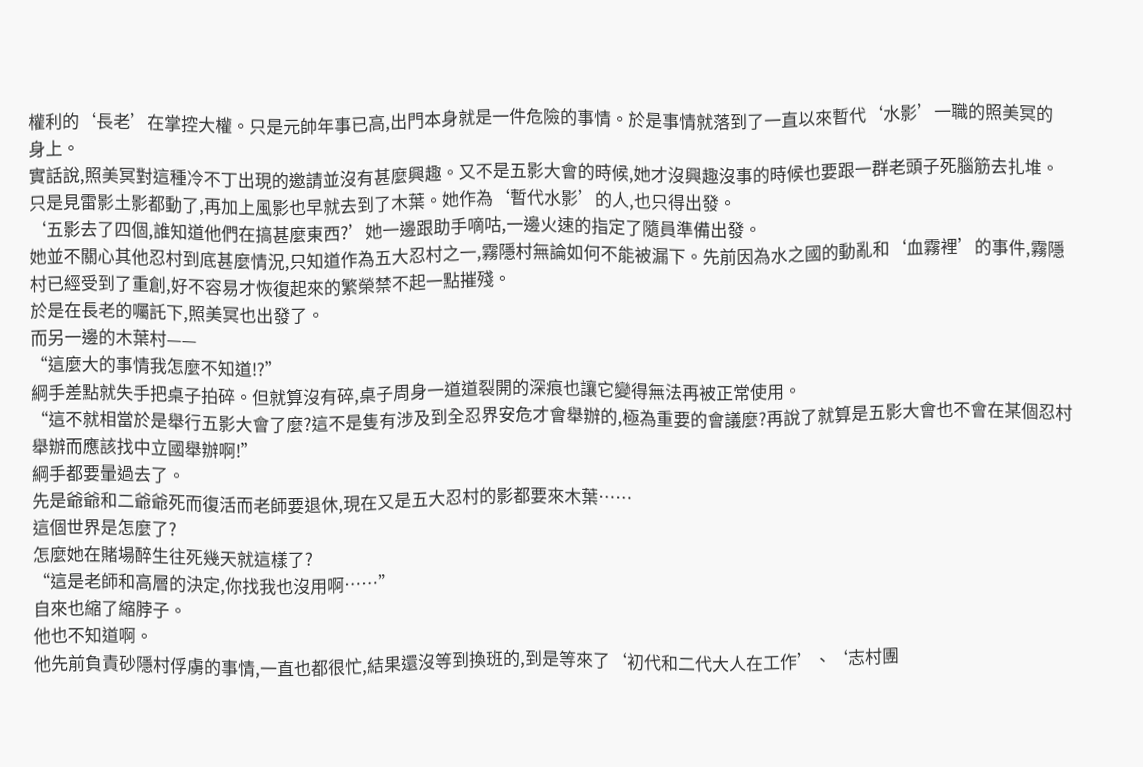權利的‘長老’在掌控大權。只是元帥年事已高,出門本身就是一件危險的事情。於是事情就落到了一直以來暫代‘水影’一職的照美冥的身上。
實話說,照美冥對這種冷不丁出現的邀請並沒有甚麼興趣。又不是五影大會的時候,她才沒興趣沒事的時候也要跟一群老頭子死腦筋去扎堆。只是見雷影土影都動了,再加上風影也早就去到了木葉。她作為‘暫代水影’的人,也只得出發。
‘五影去了四個,誰知道他們在搞甚麼東西?’她一邊跟助手嘀咕,一邊火速的指定了隨員準備出發。
她並不關心其他忍村到底甚麼情況,只知道作為五大忍村之一,霧隱村無論如何不能被漏下。先前因為水之國的動亂和‘血霧裡’的事件,霧隱村已經受到了重創,好不容易才恢復起來的繁榮禁不起一點摧殘。
於是在長老的囑託下,照美冥也出發了。
而另一邊的木葉村——
“這麼大的事情我怎麼不知道!?”
綱手差點就失手把桌子拍碎。但就算沒有碎,桌子周身一道道裂開的深痕也讓它變得無法再被正常使用。
“這不就相當於是舉行五影大會了麼?這不是隻有涉及到全忍界安危才會舉辦的,極為重要的會議麼?再說了就算是五影大會也不會在某個忍村舉辦而應該找中立國舉辦啊!”
綱手都要暈過去了。
先是爺爺和二爺爺死而復活而老師要退休,現在又是五大忍村的影都要來木葉……
這個世界是怎麼了?
怎麼她在賭場醉生往死幾天就這樣了?
“這是老師和高層的決定,你找我也沒用啊……”
自來也縮了縮脖子。
他也不知道啊。
他先前負責砂隱村俘虜的事情,一直也都很忙,結果還沒等到換班的,到是等來了‘初代和二代大人在工作’、‘志村團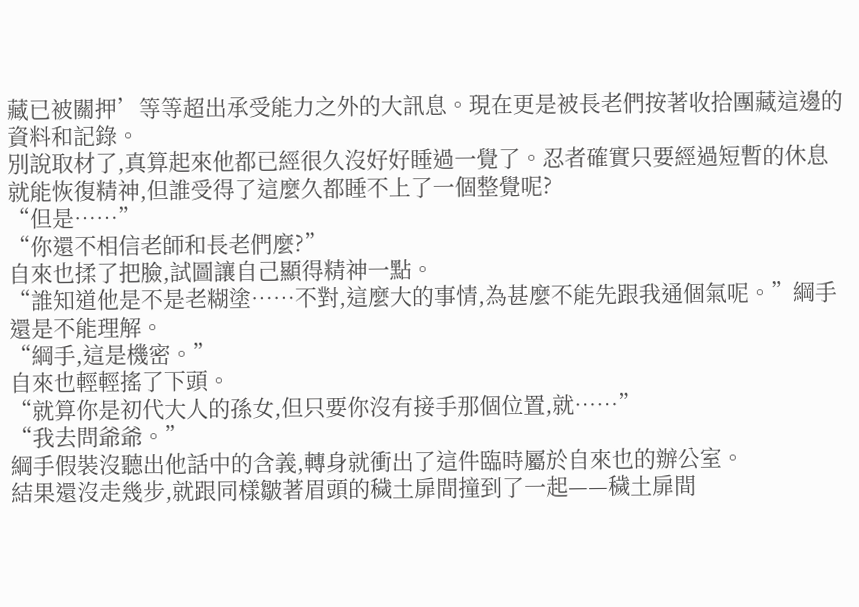藏已被關押’等等超出承受能力之外的大訊息。現在更是被長老們按著收拾團藏這邊的資料和記錄。
別說取材了,真算起來他都已經很久沒好好睡過一覺了。忍者確實只要經過短暫的休息就能恢復精神,但誰受得了這麼久都睡不上了一個整覺呢?
“但是……”
“你還不相信老師和長老們麼?”
自來也揉了把臉,試圖讓自己顯得精神一點。
“誰知道他是不是老糊塗……不對,這麼大的事情,為甚麼不能先跟我通個氣呢。”綱手還是不能理解。
“綱手,這是機密。”
自來也輕輕搖了下頭。
“就算你是初代大人的孫女,但只要你沒有接手那個位置,就……”
“我去問爺爺。”
綱手假裝沒聽出他話中的含義,轉身就衝出了這件臨時屬於自來也的辦公室。
結果還沒走幾步,就跟同樣皺著眉頭的穢土扉間撞到了一起——穢土扉間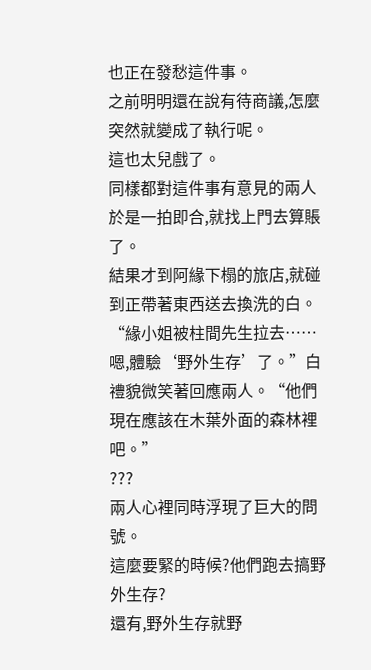也正在發愁這件事。
之前明明還在說有待商議,怎麼突然就變成了執行呢。
這也太兒戲了。
同樣都對這件事有意見的兩人於是一拍即合,就找上門去算賬了。
結果才到阿緣下榻的旅店,就碰到正帶著東西送去換洗的白。
“緣小姐被柱間先生拉去……嗯,體驗‘野外生存’了。”白禮貌微笑著回應兩人。“他們現在應該在木葉外面的森林裡吧。”
???
兩人心裡同時浮現了巨大的問號。
這麼要緊的時候?他們跑去搞野外生存?
還有,野外生存就野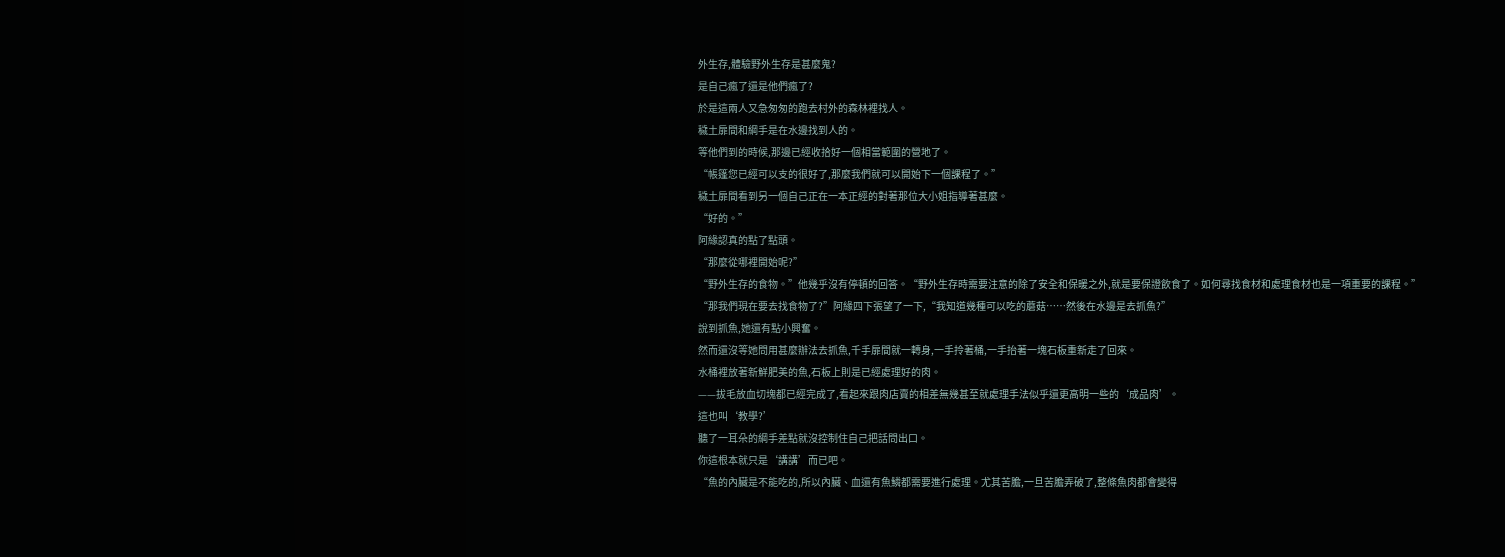外生存,體驗野外生存是甚麼鬼?
是自己瘋了還是他們瘋了?
於是這兩人又急匆匆的跑去村外的森林裡找人。
穢土扉間和綱手是在水邊找到人的。
等他們到的時候,那邊已經收拾好一個相當範圍的營地了。
“帳篷您已經可以支的很好了,那麼我們就可以開始下一個課程了。”
穢土扉間看到另一個自己正在一本正經的對著那位大小姐指導著甚麼。
“好的。”
阿緣認真的點了點頭。
“那麼從哪裡開始呢?”
“野外生存的食物。”他幾乎沒有停頓的回答。“野外生存時需要注意的除了安全和保暖之外,就是要保證飲食了。如何尋找食材和處理食材也是一項重要的課程。”
“那我們現在要去找食物了?”阿緣四下張望了一下,“我知道幾種可以吃的蘑菇……然後在水邊是去抓魚?”
說到抓魚,她還有點小興奮。
然而還沒等她問用甚麼辦法去抓魚,千手扉間就一轉身,一手拎著桶,一手抬著一塊石板重新走了回來。
水桶裡放著新鮮肥美的魚,石板上則是已經處理好的肉。
——拔毛放血切塊都已經完成了,看起來跟肉店賣的相差無幾甚至就處理手法似乎還更高明一些的‘成品肉’。
這也叫‘教學?’
聽了一耳朵的綱手差點就沒控制住自己把話問出口。
你這根本就只是‘講講’而已吧。
“魚的內臟是不能吃的,所以內臟、血還有魚鱗都需要進行處理。尤其苦膽,一旦苦膽弄破了,整條魚肉都會變得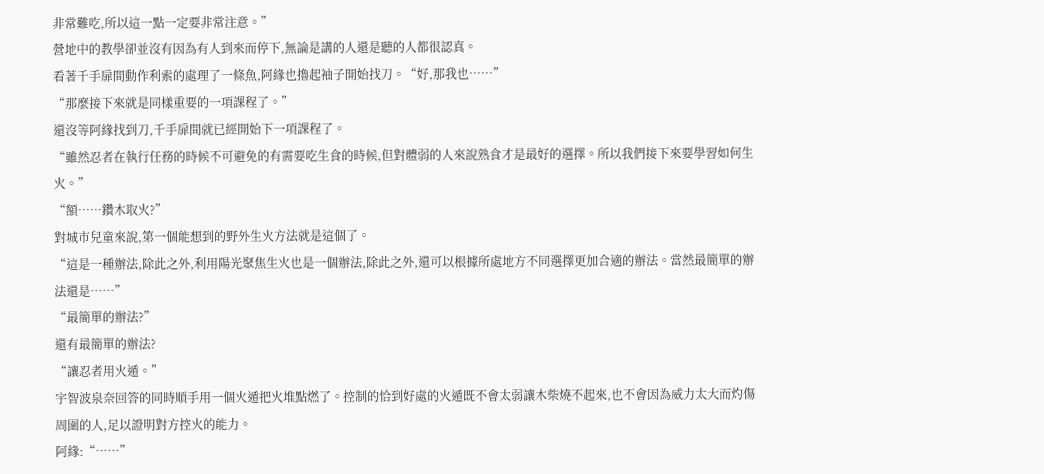非常難吃,所以這一點一定要非常注意。”
營地中的教學卻並沒有因為有人到來而停下,無論是講的人還是聽的人都很認真。
看著千手扉間動作利索的處理了一條魚,阿緣也擼起袖子開始找刀。“好,那我也……”
“那麼接下來就是同樣重要的一項課程了。”
還沒等阿緣找到刀,千手扉間就已經開始下一項課程了。
“雖然忍者在執行任務的時候不可避免的有需要吃生食的時候,但對體弱的人來說熟食才是最好的選擇。所以我們接下來要學習如何生火。”
“額……鑽木取火?”
對城市兒童來說,第一個能想到的野外生火方法就是這個了。
“這是一種辦法,除此之外,利用陽光聚焦生火也是一個辦法,除此之外,還可以根據所處地方不同選擇更加合適的辦法。當然最簡單的辦法還是……”
“最簡單的辦法?”
還有最簡單的辦法?
“讓忍者用火遁。”
宇智波泉奈回答的同時順手用一個火遁把火堆點燃了。控制的恰到好處的火遁既不會太弱讓木柴燒不起來,也不會因為威力太大而灼傷周圍的人,足以證明對方控火的能力。
阿緣:“……”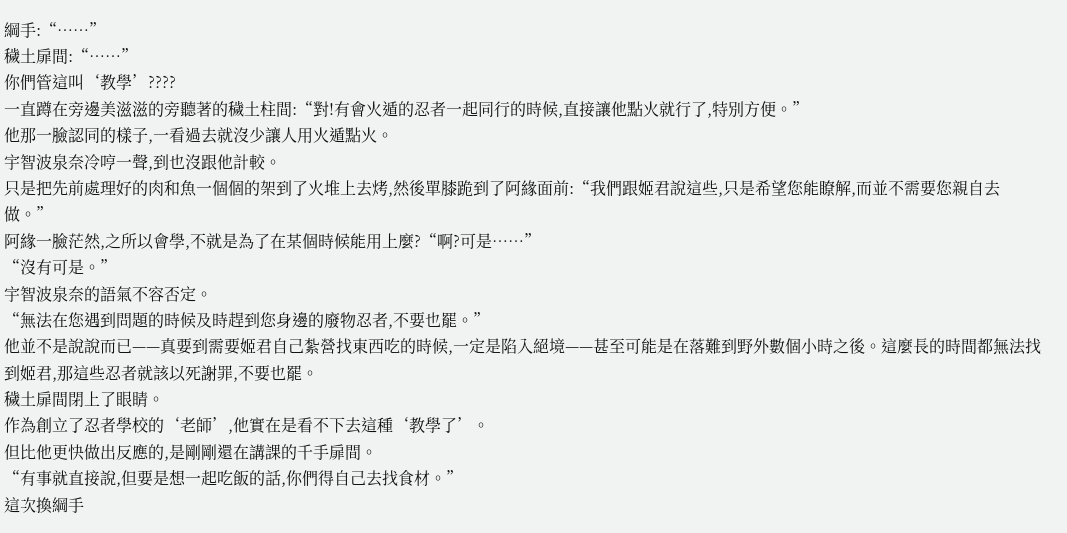綱手:“……”
穢土扉間:“……”
你們管這叫‘教學’????
一直蹲在旁邊美滋滋的旁聽著的穢土柱間:“對!有會火遁的忍者一起同行的時候,直接讓他點火就行了,特別方便。”
他那一臉認同的樣子,一看過去就沒少讓人用火遁點火。
宇智波泉奈冷哼一聲,到也沒跟他計較。
只是把先前處理好的肉和魚一個個的架到了火堆上去烤,然後單膝跪到了阿緣面前:“我們跟姬君說這些,只是希望您能瞭解,而並不需要您親自去做。”
阿緣一臉茫然,之所以會學,不就是為了在某個時候能用上麼?“啊?可是……”
“沒有可是。”
宇智波泉奈的語氣不容否定。
“無法在您遇到問題的時候及時趕到您身邊的廢物忍者,不要也罷。”
他並不是說說而已——真要到需要姬君自己紮營找東西吃的時候,一定是陷入絕境——甚至可能是在落難到野外數個小時之後。這麼長的時間都無法找到姬君,那這些忍者就該以死謝罪,不要也罷。
穢土扉間閉上了眼睛。
作為創立了忍者學校的‘老師’,他實在是看不下去這種‘教學了’。
但比他更快做出反應的,是剛剛還在講課的千手扉間。
“有事就直接說,但要是想一起吃飯的話,你們得自己去找食材。”
這次換綱手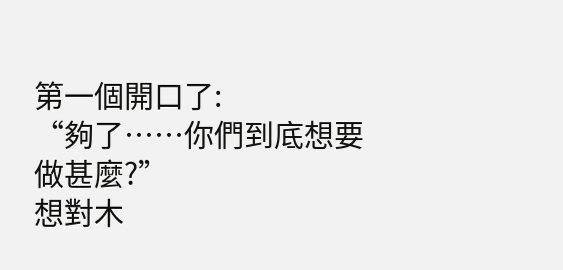第一個開口了:
“夠了……你們到底想要做甚麼?”
想對木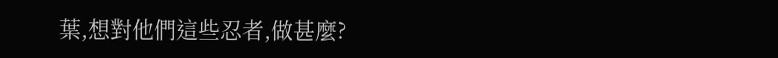葉,想對他們這些忍者,做甚麼?